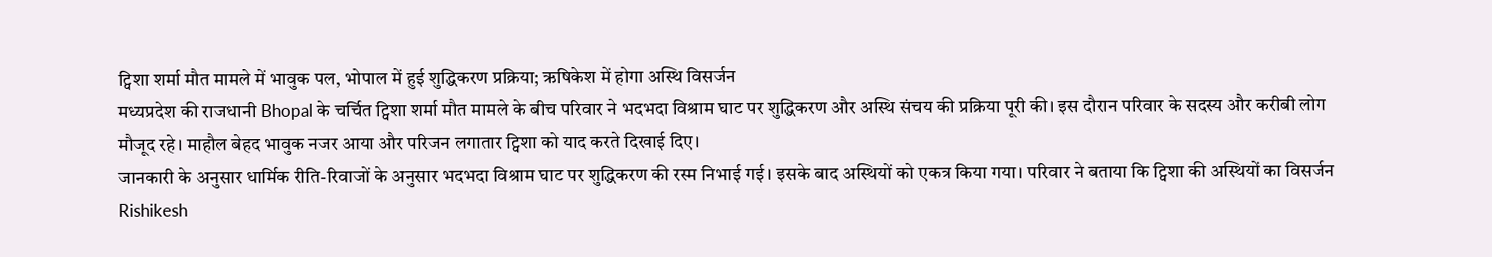ट्विशा शर्मा मौत मामले में भावुक पल, भोपाल में हुई शुद्धिकरण प्रक्रिया; ऋषिकेश में होगा अस्थि विसर्जन
मध्यप्रदेश की राजधानी Bhopal के चर्चित ट्विशा शर्मा मौत मामले के बीच परिवार ने भदभदा विश्राम घाट पर शुद्धिकरण और अस्थि संचय की प्रक्रिया पूरी की। इस दौरान परिवार के सदस्य और करीबी लोग मौजूद रहे। माहौल बेहद भावुक नजर आया और परिजन लगातार ट्विशा को याद करते दिखाई दिए।
जानकारी के अनुसार धार्मिक रीति-रिवाजों के अनुसार भदभदा विश्राम घाट पर शुद्धिकरण की रस्म निभाई गई। इसके बाद अस्थियों को एकत्र किया गया। परिवार ने बताया कि ट्विशा की अस्थियों का विसर्जन Rishikesh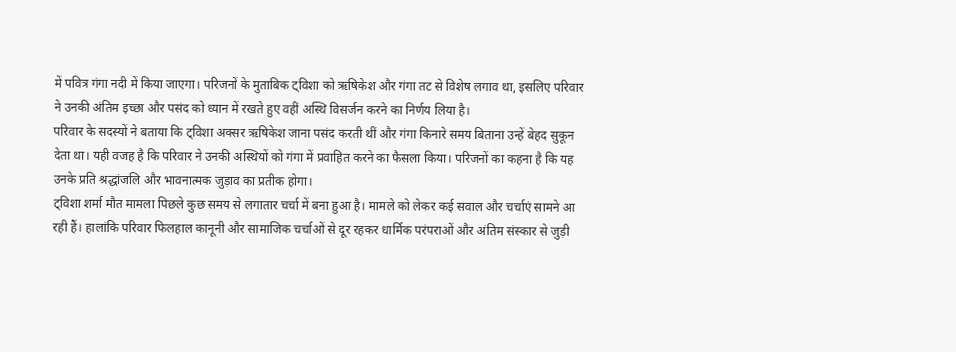में पवित्र गंगा नदी में किया जाएगा। परिजनों के मुताबिक ट्विशा को ऋषिकेश और गंगा तट से विशेष लगाव था, इसलिए परिवार ने उनकी अंतिम इच्छा और पसंद को ध्यान में रखते हुए वहीं अस्थि विसर्जन करने का निर्णय लिया है।
परिवार के सदस्यों ने बताया कि ट्विशा अक्सर ऋषिकेश जाना पसंद करती थीं और गंगा किनारे समय बिताना उन्हें बेहद सुकून देता था। यही वजह है कि परिवार ने उनकी अस्थियों को गंगा में प्रवाहित करने का फैसला किया। परिजनों का कहना है कि यह उनके प्रति श्रद्धांजलि और भावनात्मक जुड़ाव का प्रतीक होगा।
ट्विशा शर्मा मौत मामला पिछले कुछ समय से लगातार चर्चा में बना हुआ है। मामले को लेकर कई सवाल और चर्चाएं सामने आ रही हैं। हालांकि परिवार फिलहाल कानूनी और सामाजिक चर्चाओं से दूर रहकर धार्मिक परंपराओं और अंतिम संस्कार से जुड़ी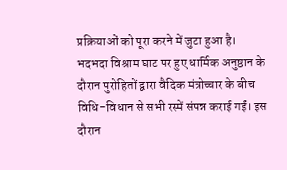प्रक्रियाओं को पूरा करने में जुटा हुआ है।
भदभदा विश्राम घाट पर हुए धार्मिक अनुष्ठान के दौरान पुरोहितों द्वारा वैदिक मंत्रोच्चार के बीच विधि-विधान से सभी रस्में संपन्न कराई गईं। इस दौरान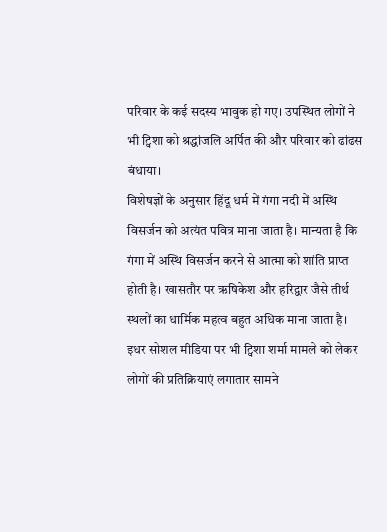परिवार के कई सदस्य भावुक हो गए। उपस्थित लोगों ने भी ट्विशा को श्रद्धांजलि अर्पित की और परिवार को ढांढस बंधाया।
विशेषज्ञों के अनुसार हिंदू धर्म में गंगा नदी में अस्थि विसर्जन को अत्यंत पवित्र माना जाता है। मान्यता है कि गंगा में अस्थि विसर्जन करने से आत्मा को शांति प्राप्त होती है। खासतौर पर ऋषिकेश और हरिद्वार जैसे तीर्थ स्थलों का धार्मिक महत्व बहुत अधिक माना जाता है।
इधर सोशल मीडिया पर भी ट्विशा शर्मा मामले को लेकर लोगों की प्रतिक्रियाएं लगातार सामने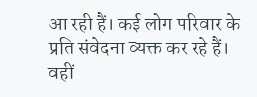आ रही हैं। कई लोग परिवार के प्रति संवेदना व्यक्त कर रहे हैं। वहीं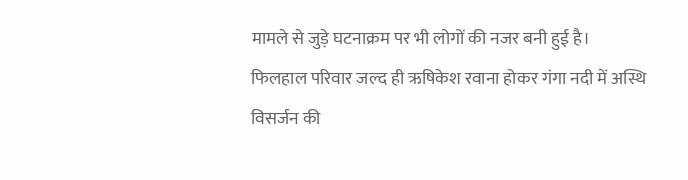मामले से जुड़े घटनाक्रम पर भी लोगों की नजर बनी हुई है।
फिलहाल परिवार जल्द ही ऋषिकेश रवाना होकर गंगा नदी में अस्थि विसर्जन की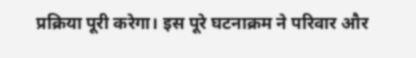प्रक्रिया पूरी करेगा। इस पूरे घटनाक्रम ने परिवार और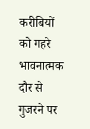करीबियों को गहरे भावनात्मक दौर से गुजरने पर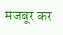मजबूर कर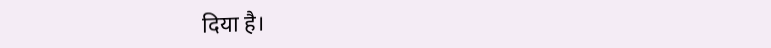दिया है।